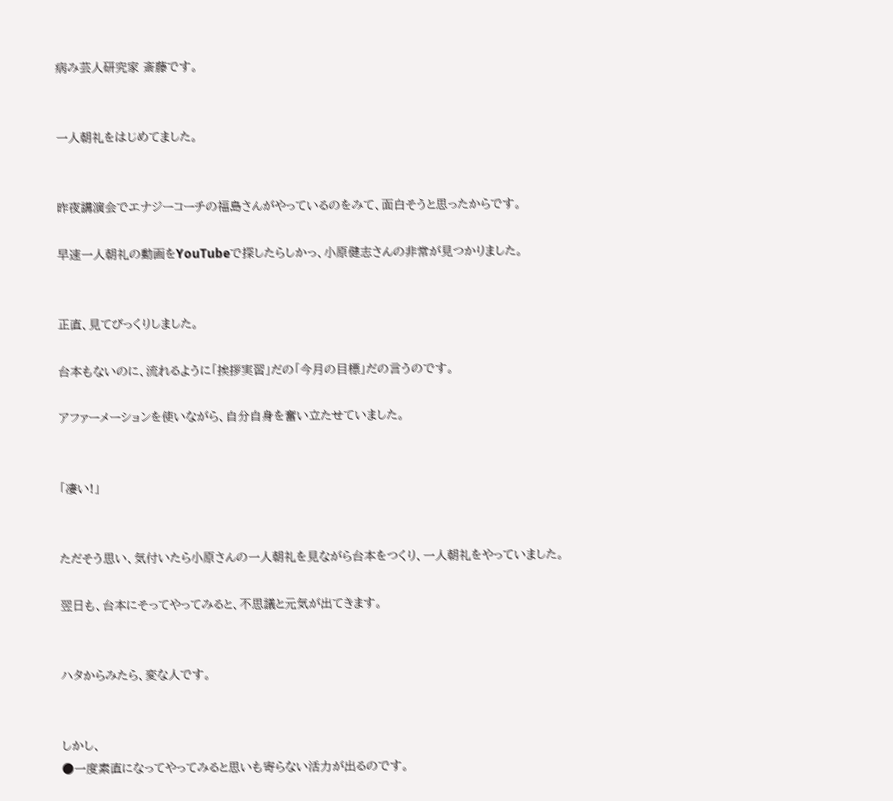病み芸人研究家 斎藤です。


一人朝礼をはじめてました。


昨夜講演会でエナジーコーチの福島さんがやっているのをみて、面白そうと思ったからです。

早速一人朝礼の動画をYouTubeで探したらしかっ、小原健志さんの非常が見つかりました。


正直、見てびっくりしました。

台本もないのに、流れるように「挨拶実習」だの「今月の目標」だの言うのです。

アファーメーションを使いながら、自分自身を奮い立たせていました。


「凄い!」


ただそう思い、気付いたら小原さんの一人朝礼を見ながら台本をつくり、一人朝礼をやっていました。

翌日も、台本にそってやってみると、不思議と元気が出てきます。


ハタからみたら、変な人です。


しかし、
●一度素直になってやってみると思いも寄らない活力が出るのです。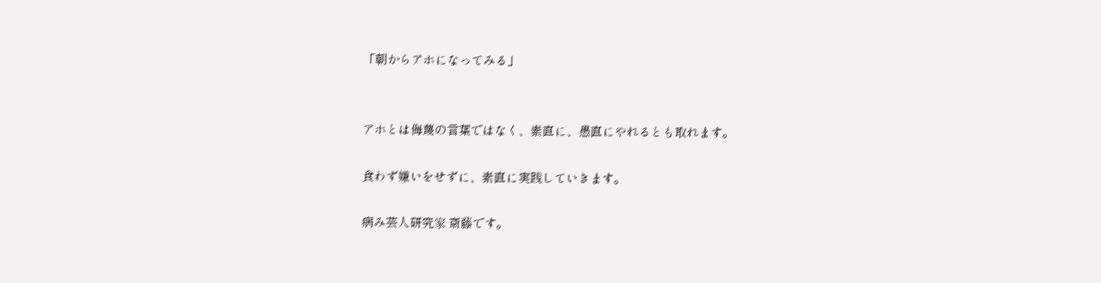「朝からアホになってみる」


アホとは侮蔑の言葉ではなく、素直に、愚直にやれるとも取れます。

食わず嫌いをせずに、素直に実践していきます。

病み芸人研究家 斎藤です。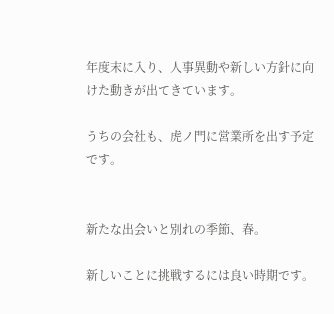年度末に入り、人事異動や新しい方針に向けた動きが出てきています。

うちの会社も、虎ノ門に営業所を出す予定です。


新たな出会いと別れの季節、春。

新しいことに挑戦するには良い時期です。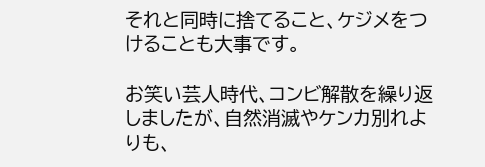それと同時に捨てること、ケジメをつけることも大事です。

お笑い芸人時代、コンビ解散を繰り返しましたが、自然消滅やケンカ別れよりも、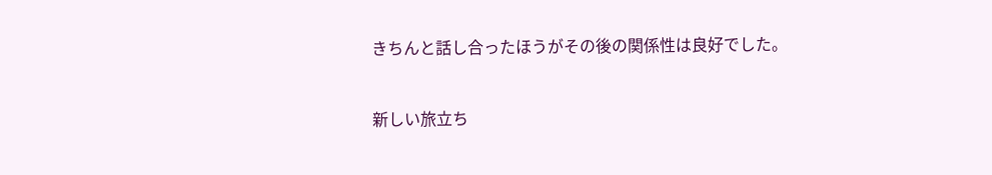きちんと話し合ったほうがその後の関係性は良好でした。


新しい旅立ち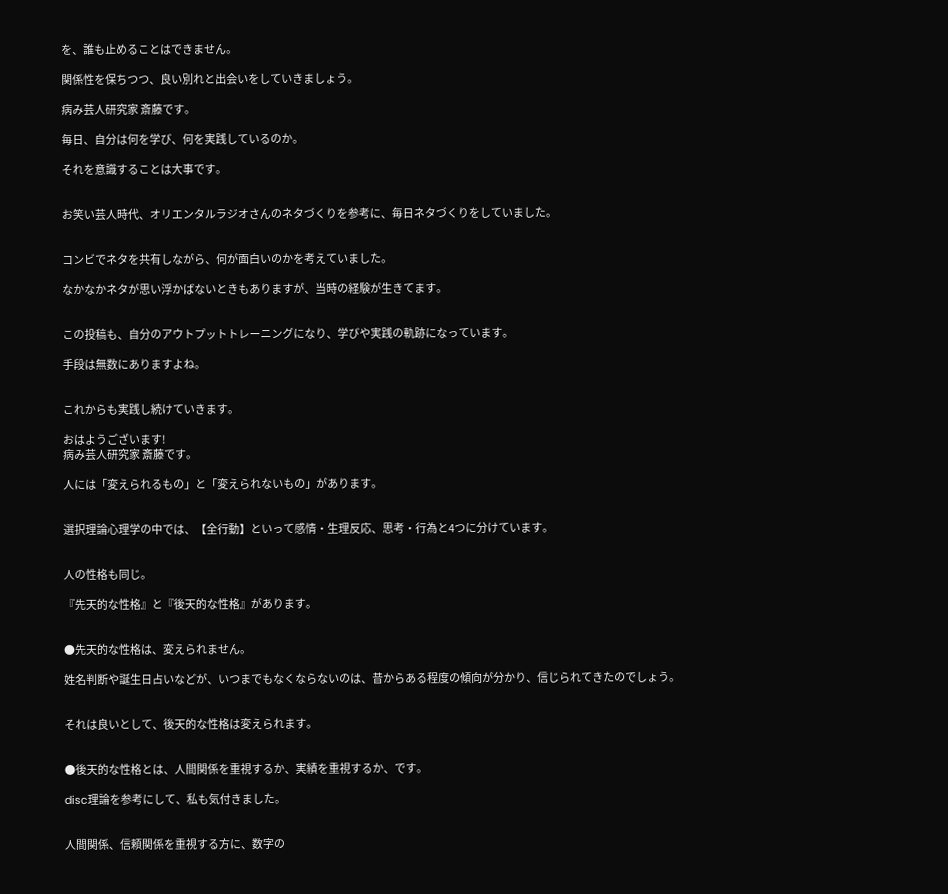を、誰も止めることはできません。

関係性を保ちつつ、良い別れと出会いをしていきましょう。

病み芸人研究家 斎藤です。

毎日、自分は何を学び、何を実践しているのか。

それを意識することは大事です。


お笑い芸人時代、オリエンタルラジオさんのネタづくりを参考に、毎日ネタづくりをしていました。


コンビでネタを共有しながら、何が面白いのかを考えていました。

なかなかネタが思い浮かばないときもありますが、当時の経験が生きてます。


この投稿も、自分のアウトプットトレーニングになり、学びや実践の軌跡になっています。

手段は無数にありますよね。


これからも実践し続けていきます。

おはようございます!
病み芸人研究家 斎藤です。

人には「変えられるもの」と「変えられないもの」があります。


選択理論心理学の中では、【全行動】といって感情・生理反応、思考・行為と4つに分けています。


人の性格も同じ。

『先天的な性格』と『後天的な性格』があります。


●先天的な性格は、変えられません。

姓名判断や誕生日占いなどが、いつまでもなくならないのは、昔からある程度の傾向が分かり、信じられてきたのでしょう。


それは良いとして、後天的な性格は変えられます。


●後天的な性格とは、人間関係を重視するか、実績を重視するか、です。

disc理論を参考にして、私も気付きました。


人間関係、信頼関係を重視する方に、数字の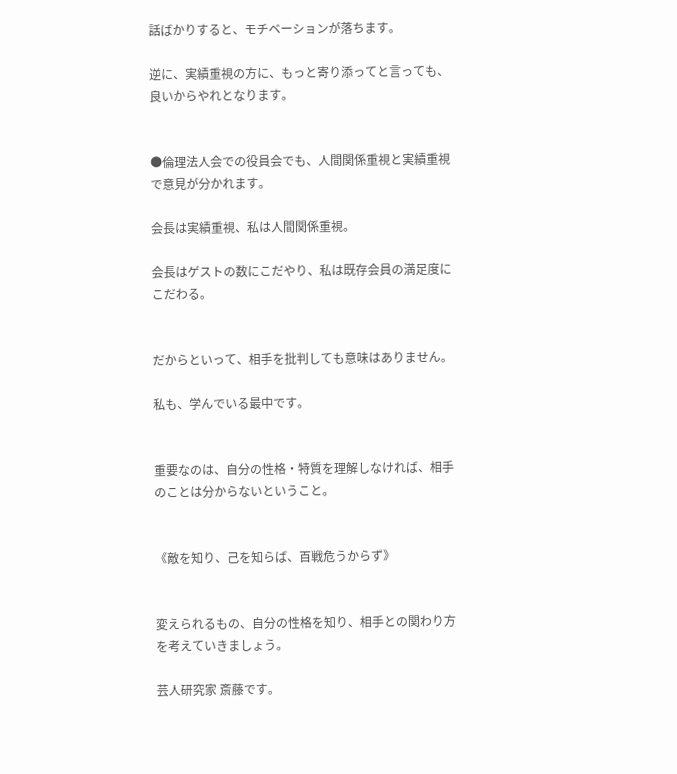話ばかりすると、モチベーションが落ちます。

逆に、実績重視の方に、もっと寄り添ってと言っても、良いからやれとなります。


●倫理法人会での役員会でも、人間関係重視と実績重視で意見が分かれます。

会長は実績重視、私は人間関係重視。

会長はゲストの数にこだやり、私は既存会員の満足度にこだわる。


だからといって、相手を批判しても意味はありません。

私も、学んでいる最中です。


重要なのは、自分の性格・特質を理解しなければ、相手のことは分からないということ。


《敵を知り、己を知らば、百戦危うからず》


変えられるもの、自分の性格を知り、相手との関わり方を考えていきましょう。

芸人研究家 斎藤です。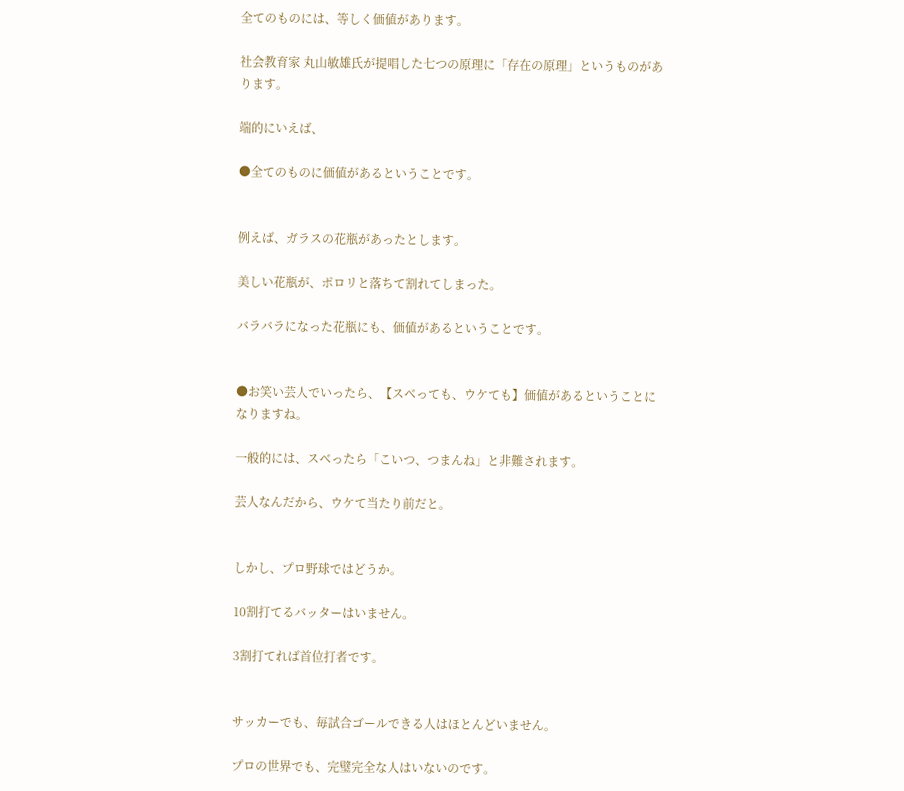全てのものには、等しく価値があります。

社会教育家 丸山敏雄氏が提唱した七つの原理に「存在の原理」というものがあります。

端的にいえば、

●全てのものに価値があるということです。


例えば、ガラスの花瓶があったとします。

美しい花瓶が、ポロリと落ちて割れてしまった。

バラバラになった花瓶にも、価値があるということです。


●お笑い芸人でいったら、【スベっても、ウケても】価値があるということになりますね。

一般的には、スベったら「こいつ、つまんね」と非難されます。

芸人なんだから、ウケて当たり前だと。


しかし、プロ野球ではどうか。

10割打てるバッターはいません。

3割打てれば首位打者です。


サッカーでも、毎試合ゴールできる人はほとんどいません。

プロの世界でも、完璧完全な人はいないのです。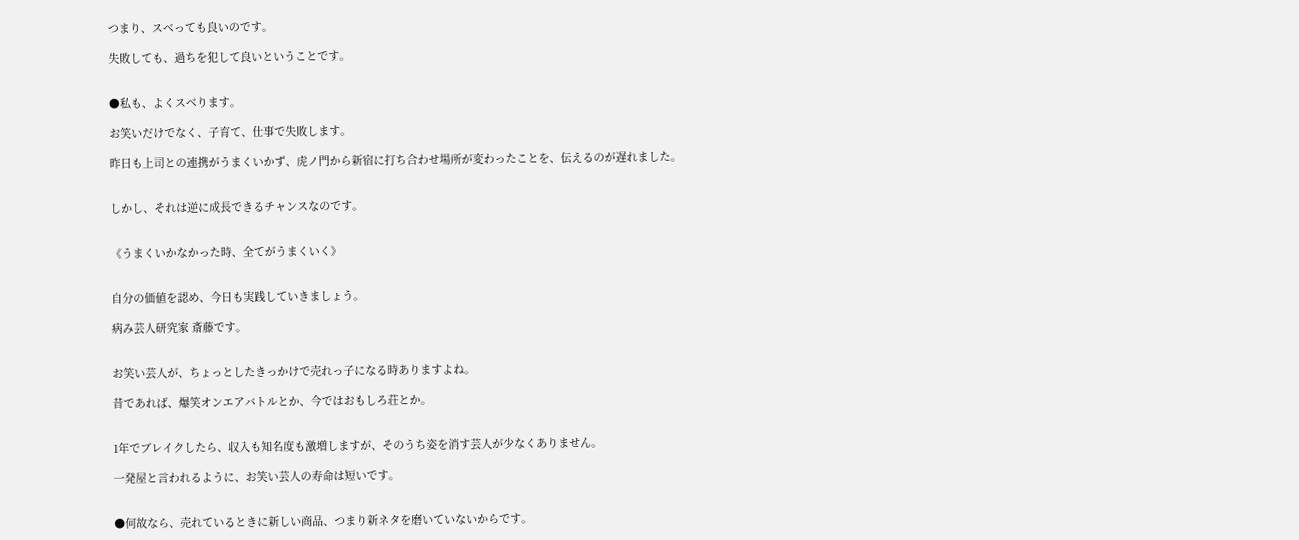つまり、スベっても良いのです。

失敗しても、過ちを犯して良いということです。


●私も、よくスベります。

お笑いだけでなく、子育て、仕事で失敗します。

昨日も上司との連携がうまくいかず、虎ノ門から新宿に打ち合わせ場所が変わったことを、伝えるのが遅れました。


しかし、それは逆に成長できるチャンスなのです。


《うまくいかなかった時、全てがうまくいく》


自分の価値を認め、今日も実践していきましょう。

病み芸人研究家 斎藤です。


お笑い芸人が、ちょっとしたきっかけで売れっ子になる時ありますよね。

昔であれば、爆笑オンエアバトルとか、今ではおもしろ荘とか。


1年でブレイクしたら、収入も知名度も激増しますが、そのうち姿を消す芸人が少なくありません。

一発屋と言われるように、お笑い芸人の寿命は短いです。


●何故なら、売れているときに新しい商品、つまり新ネタを磨いていないからです。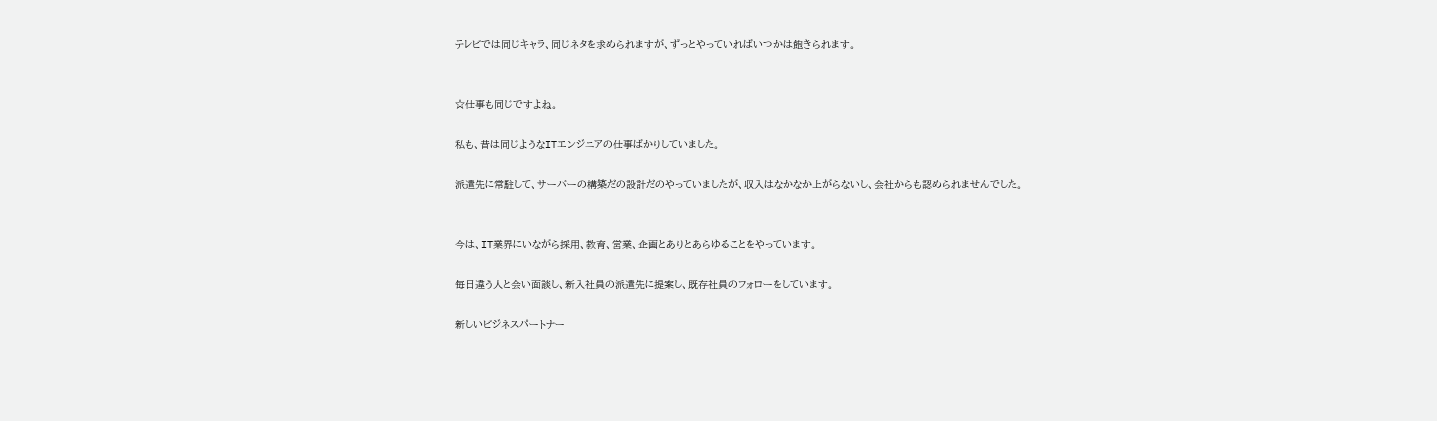テレビでは同じキャラ、同じネタを求められますが、ずっとやっていればいつかは飽きられます。


☆仕事も同じですよね。

私も、昔は同じようなITエンジニアの仕事ばかりしていました。

派遣先に常駐して、サーバーの構築だの設計だのやっていましたが、収入はなかなか上がらないし、会社からも認められませんでした。


今は、IT業界にいながら採用、教育、営業、企画とありとあらゆることをやっています。

毎日違う人と会い面談し、新入社員の派遣先に提案し、既存社員のフォローをしています。

新しいビジネスパートナー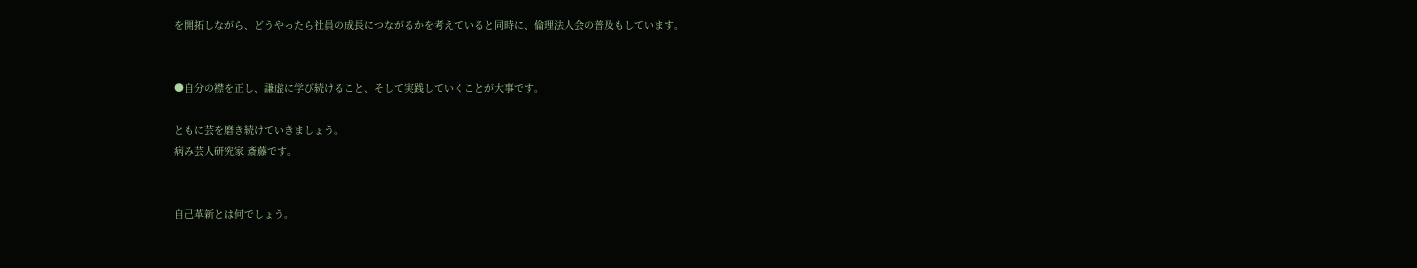を開拓しながら、どうやったら社員の成長につながるかを考えていると同時に、倫理法人会の普及もしています。


●自分の襟を正し、謙虚に学び続けること、そして実践していくことが大事です。

ともに芸を磨き続けていきましょう。
病み芸人研究家 斎藤です。


自己革新とは何でしょう。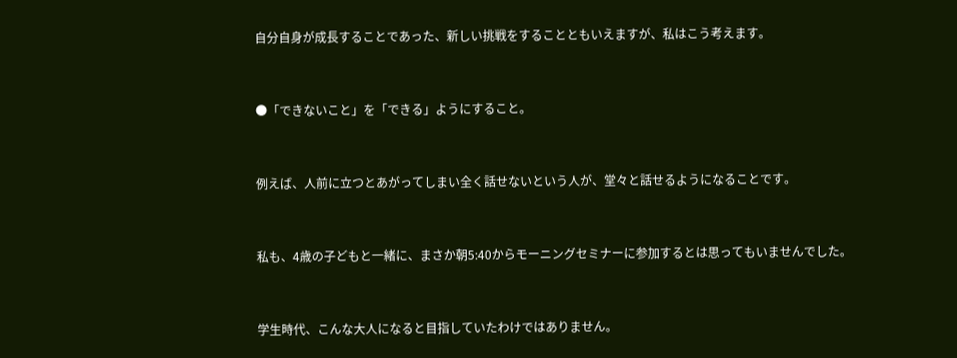自分自身が成長することであった、新しい挑戦をすることともいえますが、私はこう考えます。


●「できないこと」を「できる」ようにすること。


例えば、人前に立つとあがってしまい全く話せないという人が、堂々と話せるようになることです。


私も、4歳の子どもと一緒に、まさか朝5:40からモーニングセミナーに参加するとは思ってもいませんでした。


学生時代、こんな大人になると目指していたわけではありません。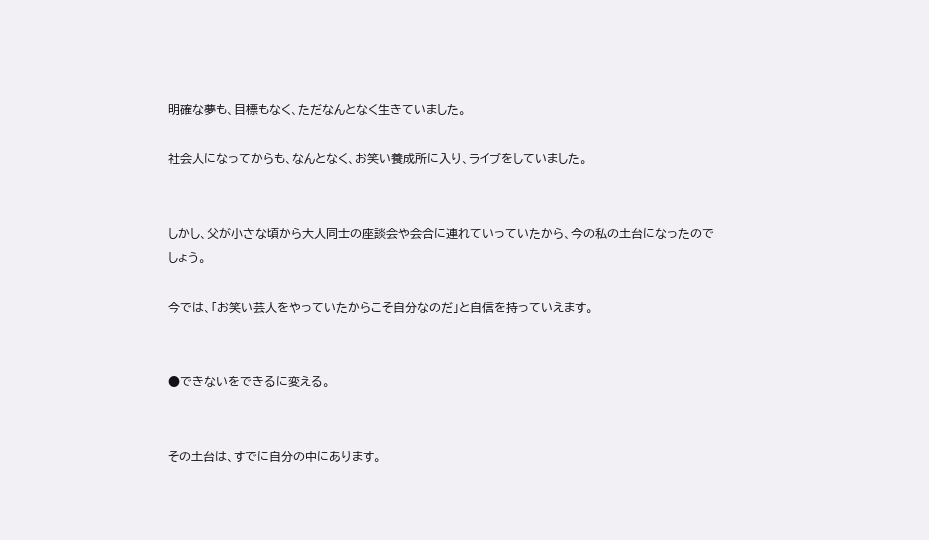明確な夢も、目標もなく、ただなんとなく生きていました。

社会人になってからも、なんとなく、お笑い養成所に入り、ライブをしていました。


しかし、父が小さな頃から大人同士の座談会や会合に連れていっていたから、今の私の土台になったのでしょう。

今では、「お笑い芸人をやっていたからこそ自分なのだ」と自信を持っていえます。


●できないをできるに変える。


その土台は、すでに自分の中にあります。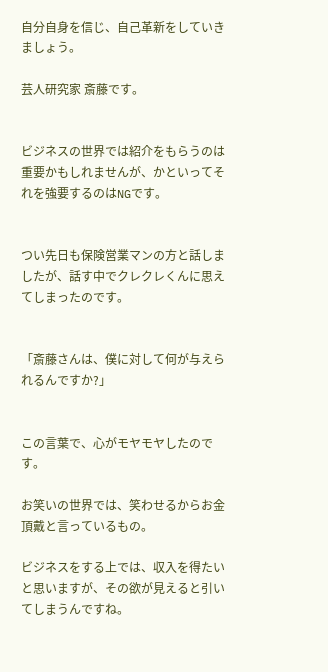自分自身を信じ、自己革新をしていきましょう。

芸人研究家 斎藤です。


ビジネスの世界では紹介をもらうのは重要かもしれませんが、かといってそれを強要するのはNGです。


つい先日も保険営業マンの方と話しましたが、話す中でクレクレくんに思えてしまったのです。


「斎藤さんは、僕に対して何が与えられるんですか?」


この言葉で、心がモヤモヤしたのです。

お笑いの世界では、笑わせるからお金頂戴と言っているもの。

ビジネスをする上では、収入を得たいと思いますが、その欲が見えると引いてしまうんですね。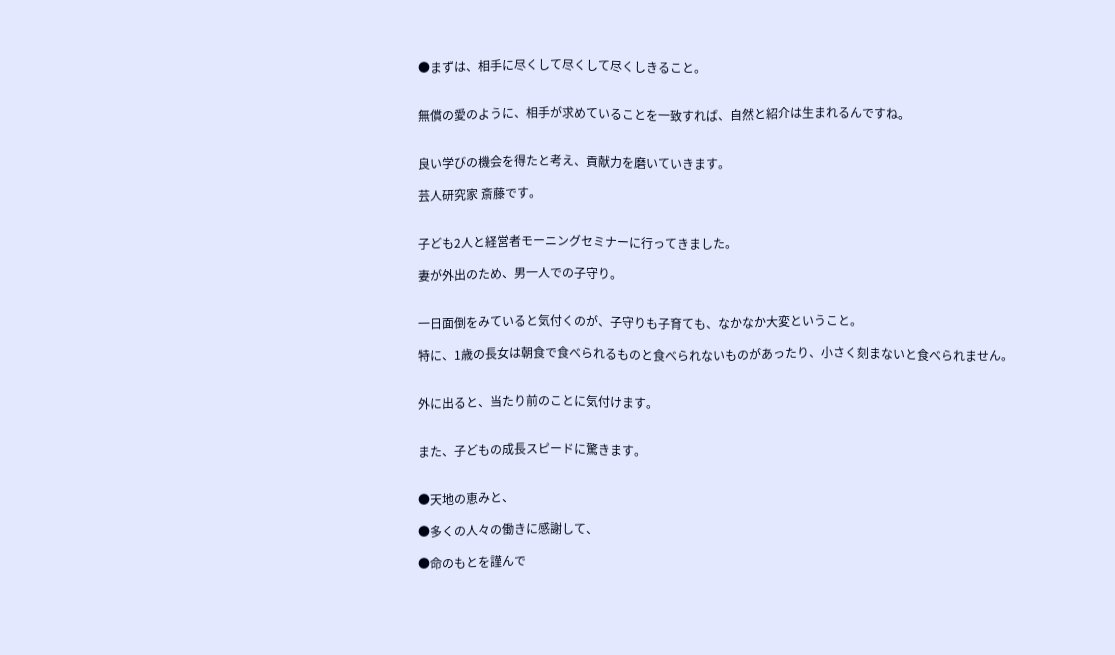●まずは、相手に尽くして尽くして尽くしきること。


無償の愛のように、相手が求めていることを一致すれば、自然と紹介は生まれるんですね。


良い学びの機会を得たと考え、貢献力を磨いていきます。

芸人研究家 斎藤です。


子ども2人と経営者モーニングセミナーに行ってきました。

妻が外出のため、男一人での子守り。


一日面倒をみていると気付くのが、子守りも子育ても、なかなか大変ということ。

特に、1歳の長女は朝食で食べられるものと食べられないものがあったり、小さく刻まないと食べられません。


外に出ると、当たり前のことに気付けます。


また、子どもの成長スピードに驚きます。


●天地の恵みと、

●多くの人々の働きに感謝して、

●命のもとを謹んで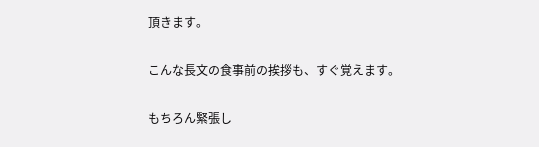頂きます。


こんな長文の食事前の挨拶も、すぐ覚えます。


もちろん緊張し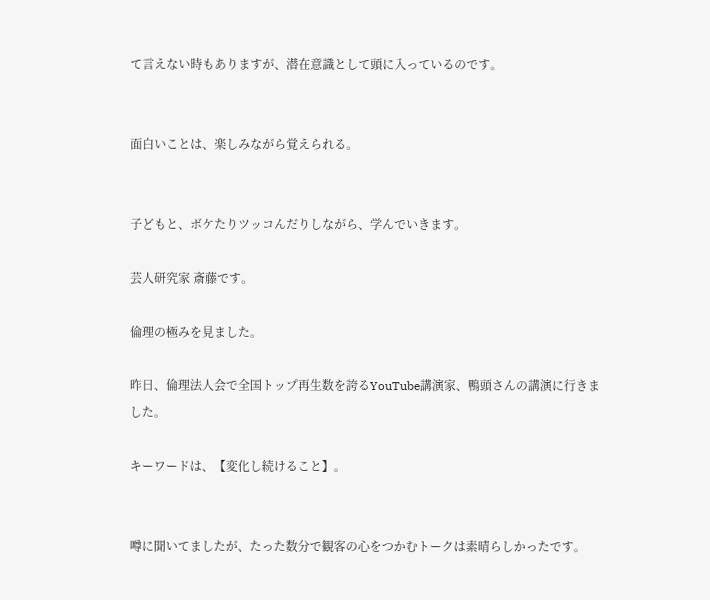て言えない時もありますが、潜在意識として頭に入っているのです。


面白いことは、楽しみながら覚えられる。


子どもと、ボケたりツッコんだりしながら、学んでいきます。

芸人研究家 斎藤です。

倫理の極みを見ました。

昨日、倫理法人会で全国トップ再生数を誇るYouTube講演家、鴨頭さんの講演に行きました。

キーワードは、【変化し続けること】。


噂に聞いてましたが、たった数分で観客の心をつかむトークは素晴らしかったです。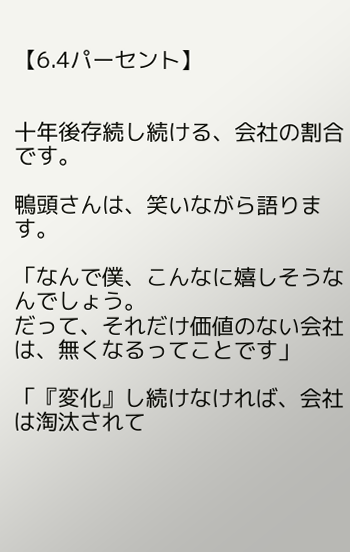【6.4パーセント】


十年後存続し続ける、会社の割合です。

鴨頭さんは、笑いながら語ります。

「なんで僕、こんなに嬉しそうなんでしょう。
だって、それだけ価値のない会社は、無くなるってことです」

「『変化』し続けなければ、会社は淘汰されて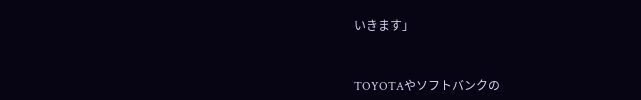いきます」


TOYOTAやソフトバンクの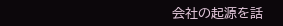会社の起源を話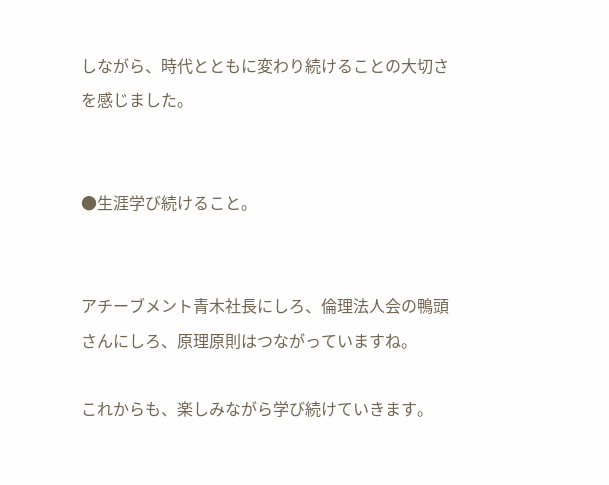しながら、時代とともに変わり続けることの大切さを感じました。


●生涯学び続けること。


アチーブメント青木社長にしろ、倫理法人会の鴨頭さんにしろ、原理原則はつながっていますね。

これからも、楽しみながら学び続けていきます。